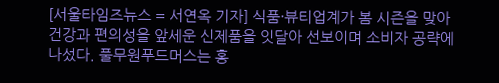[서울타임즈뉴스 = 서연옥 기자] 식품·뷰티업계가 봄 시즌을 맞아 건강과 편의성을 앞세운 신제품을 잇달아 선보이며 소비자 공략에 나섰다. 풀무원푸드머스는 홍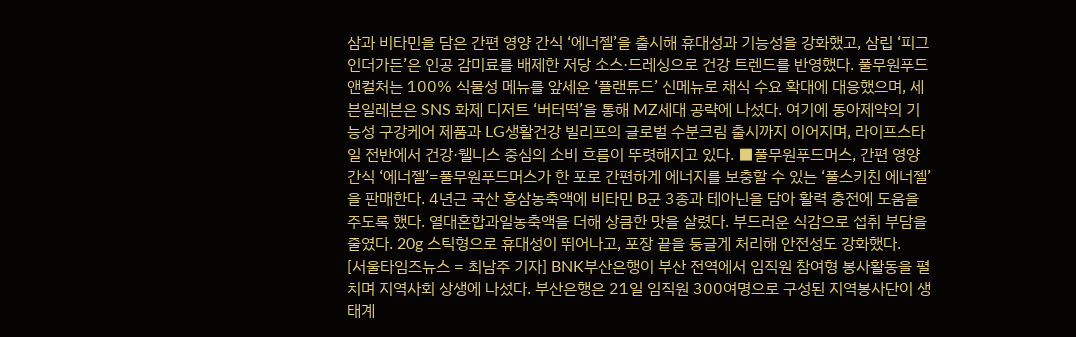삼과 비타민을 담은 간편 영양 간식 ‘에너젤’을 출시해 휴대성과 기능성을 강화했고, 삼립 ‘피그인더가든’은 인공 감미료를 배제한 저당 소스·드레싱으로 건강 트렌드를 반영했다. 풀무원푸드앤컬처는 100% 식물성 메뉴를 앞세운 ‘플랜튜드’ 신메뉴로 채식 수요 확대에 대응했으며, 세븐일레븐은 SNS 화제 디저트 ‘버터떡’을 통해 MZ세대 공략에 나섰다. 여기에 동아제약의 기능성 구강케어 제품과 LG생활건강 빌리프의 글로벌 수분크림 출시까지 이어지며, 라이프스타일 전반에서 건강·웰니스 중심의 소비 흐름이 뚜렷해지고 있다. ■풀무원푸드머스, 간편 영양 간식 ‘에너젤’=풀무원푸드머스가 한 포로 간편하게 에너지를 보충할 수 있는 ‘풀스키친 에너젤’을 판매한다. 4년근 국산 홍삼농축액에 비타민 B군 3종과 테아닌을 담아 활력 충전에 도움을 주도록 했다. 열대혼합과일농축액을 더해 상큼한 맛을 살렸다. 부드러운 식감으로 섭취 부담을 줄였다. 20g 스틱형으로 휴대성이 뛰어나고, 포장 끝을 둥글게 처리해 안전성도 강화했다.
[서울타임즈뉴스 = 최남주 기자] BNK부산은행이 부산 전역에서 임직원 참여형 봉사활동을 펼치며 지역사회 상생에 나섰다. 부산은행은 21일 임직원 300여명으로 구성된 지역봉사단이 생태계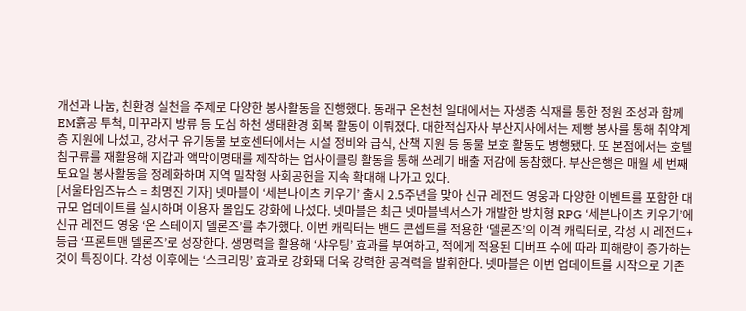개선과 나눔, 친환경 실천을 주제로 다양한 봉사활동을 진행했다. 동래구 온천천 일대에서는 자생종 식재를 통한 정원 조성과 함께 EM흙공 투척, 미꾸라지 방류 등 도심 하천 생태환경 회복 활동이 이뤄졌다. 대한적십자사 부산지사에서는 제빵 봉사를 통해 취약계층 지원에 나섰고, 강서구 유기동물 보호센터에서는 시설 정비와 급식, 산책 지원 등 동물 보호 활동도 병행됐다. 또 본점에서는 호텔 침구류를 재활용해 지갑과 액막이명태를 제작하는 업사이클링 활동을 통해 쓰레기 배출 저감에 동참했다. 부산은행은 매월 세 번째 토요일 봉사활동을 정례화하며 지역 밀착형 사회공헌을 지속 확대해 나가고 있다.
[서울타임즈뉴스 = 최명진 기자] 넷마블이 ‘세븐나이츠 키우기’ 출시 2.5주년을 맞아 신규 레전드 영웅과 다양한 이벤트를 포함한 대규모 업데이트를 실시하며 이용자 몰입도 강화에 나섰다. 넷마블은 최근 넷마블넥서스가 개발한 방치형 RPG ‘세븐나이츠 키우기’에 신규 레전드 영웅 ‘온 스테이지 델론즈’를 추가했다. 이번 캐릭터는 밴드 콘셉트를 적용한 ‘델론즈’의 이격 캐릭터로, 각성 시 레전드+ 등급 ‘프론트맨 델론즈’로 성장한다. 생명력을 활용해 ‘샤우팅’ 효과를 부여하고, 적에게 적용된 디버프 수에 따라 피해량이 증가하는 것이 특징이다. 각성 이후에는 ‘스크리밍’ 효과로 강화돼 더욱 강력한 공격력을 발휘한다. 넷마블은 이번 업데이트를 시작으로 기존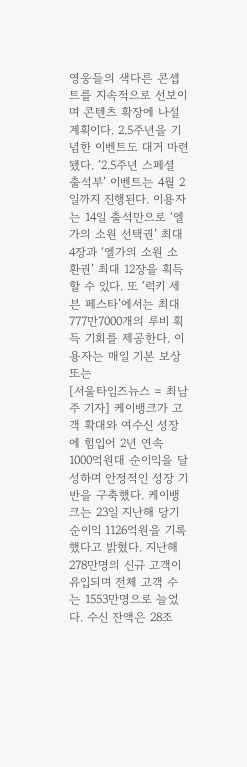영웅들의 색다른 콘셉트를 지속적으로 선보이며 콘텐츠 확장에 나설 계획이다. 2.5주년을 기념한 이벤트도 대거 마련됐다. ‘2.5주년 스페셜 출석부’ 이벤트는 4월 2일까지 진행된다. 이용자는 14일 출석만으로 ‘엘가의 소원 선택권’ 최대 4장과 ‘엘가의 소원 소환권’ 최대 12장을 획득할 수 있다. 또 ‘럭키 세븐 페스타’에서는 최대 777만7000개의 루비 획득 기회를 제공한다. 이용자는 매일 기본 보상 또는
[서울타임즈뉴스 = 최남주 기자] 케이뱅크가 고객 확대와 여수신 성장에 힘입어 2년 연속 1000억원대 순이익을 달성하며 안정적인 성장 기반을 구축했다. 케이뱅크는 23일 지난해 당기순이익 1126억원을 기록했다고 밝혔다. 지난해 278만명의 신규 고객이 유입되며 전체 고객 수는 1553만명으로 늘었다. 수신 잔액은 28조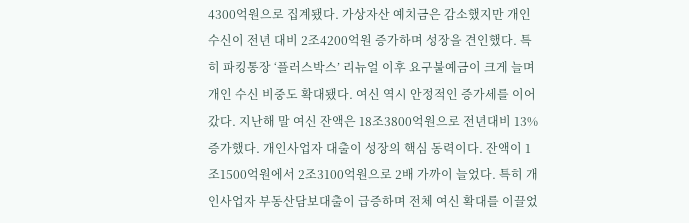4300억원으로 집계됐다. 가상자산 예치금은 감소했지만 개인 수신이 전년 대비 2조4200억원 증가하며 성장을 견인했다. 특히 파킹통장 ‘플러스박스’ 리뉴얼 이후 요구불예금이 크게 늘며 개인 수신 비중도 확대됐다. 여신 역시 안정적인 증가세를 이어갔다. 지난해 말 여신 잔액은 18조3800억원으로 전년대비 13% 증가했다. 개인사업자 대출이 성장의 핵심 동력이다. 잔액이 1조1500억원에서 2조3100억원으로 2배 가까이 늘었다. 특히 개인사업자 부동산담보대출이 급증하며 전체 여신 확대를 이끌었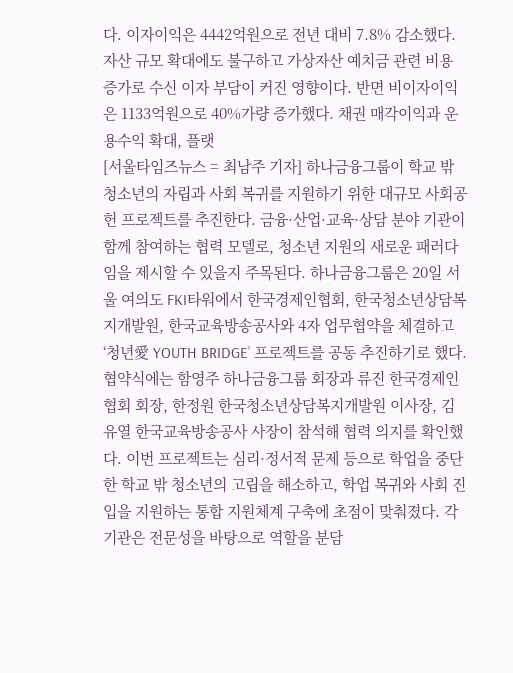다. 이자이익은 4442억원으로 전년 대비 7.8% 감소했다. 자산 규모 확대에도 불구하고 가상자산 예치금 관련 비용 증가로 수신 이자 부담이 커진 영향이다. 반면 비이자이익은 1133억원으로 40%가량 증가했다. 채권 매각이익과 운용수익 확대, 플랫
[서울타임즈뉴스 = 최남주 기자] 하나금융그룹이 학교 밖 청소년의 자립과 사회 복귀를 지원하기 위한 대규모 사회공헌 프로젝트를 추진한다. 금융·산업·교육·상담 분야 기관이 함께 참여하는 협력 모델로, 청소년 지원의 새로운 패러다임을 제시할 수 있을지 주목된다. 하나금융그룹은 20일 서울 여의도 FKI타워에서 한국경제인협회, 한국청소년상담복지개발원, 한국교육방송공사와 4자 업무협약을 체결하고 ‘청년愛 YOUTH BRIDGE’ 프로젝트를 공동 추진하기로 했다. 협약식에는 함영주 하나금융그룹 회장과 류진 한국경제인협회 회장, 한정원 한국청소년상담복지개발원 이사장, 김유열 한국교육방송공사 사장이 참석해 협력 의지를 확인했다. 이번 프로젝트는 심리·정서적 문제 등으로 학업을 중단한 학교 밖 청소년의 고립을 해소하고, 학업 복귀와 사회 진입을 지원하는 통합 지원체계 구축에 초점이 맞춰졌다. 각 기관은 전문성을 바탕으로 역할을 분담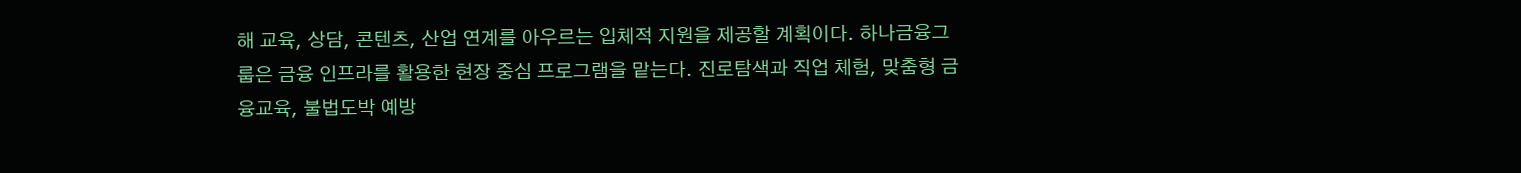해 교육, 상담, 콘텐츠, 산업 연계를 아우르는 입체적 지원을 제공할 계획이다. 하나금융그룹은 금융 인프라를 활용한 현장 중심 프로그램을 맡는다. 진로탐색과 직업 체험, 맞춤형 금융교육, 불법도박 예방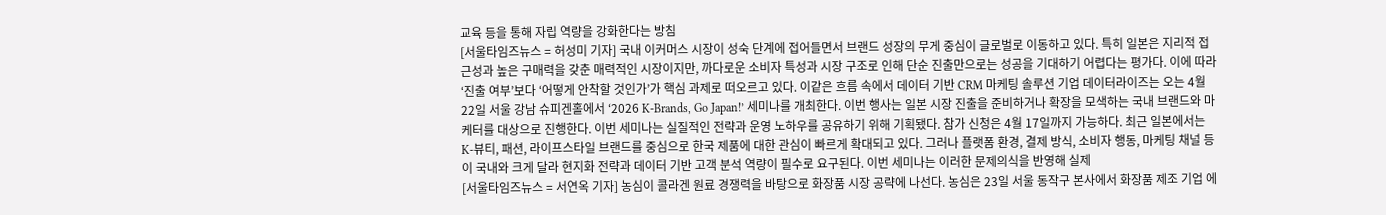교육 등을 통해 자립 역량을 강화한다는 방침
[서울타임즈뉴스 = 허성미 기자] 국내 이커머스 시장이 성숙 단계에 접어들면서 브랜드 성장의 무게 중심이 글로벌로 이동하고 있다. 특히 일본은 지리적 접근성과 높은 구매력을 갖춘 매력적인 시장이지만, 까다로운 소비자 특성과 시장 구조로 인해 단순 진출만으로는 성공을 기대하기 어렵다는 평가다. 이에 따라 ‘진출 여부’보다 ‘어떻게 안착할 것인가’가 핵심 과제로 떠오르고 있다. 이같은 흐름 속에서 데이터 기반 CRM 마케팅 솔루션 기업 데이터라이즈는 오는 4월 22일 서울 강남 슈피겐홀에서 ‘2026 K-Brands, Go Japan!’ 세미나를 개최한다. 이번 행사는 일본 시장 진출을 준비하거나 확장을 모색하는 국내 브랜드와 마케터를 대상으로 진행한다. 이번 세미나는 실질적인 전략과 운영 노하우를 공유하기 위해 기획됐다. 참가 신청은 4월 17일까지 가능하다. 최근 일본에서는 K-뷰티, 패션, 라이프스타일 브랜드를 중심으로 한국 제품에 대한 관심이 빠르게 확대되고 있다. 그러나 플랫폼 환경, 결제 방식, 소비자 행동, 마케팅 채널 등이 국내와 크게 달라 현지화 전략과 데이터 기반 고객 분석 역량이 필수로 요구된다. 이번 세미나는 이러한 문제의식을 반영해 실제
[서울타임즈뉴스 = 서연옥 기자] 농심이 콜라겐 원료 경쟁력을 바탕으로 화장품 시장 공략에 나선다. 농심은 23일 서울 동작구 본사에서 화장품 제조 기업 에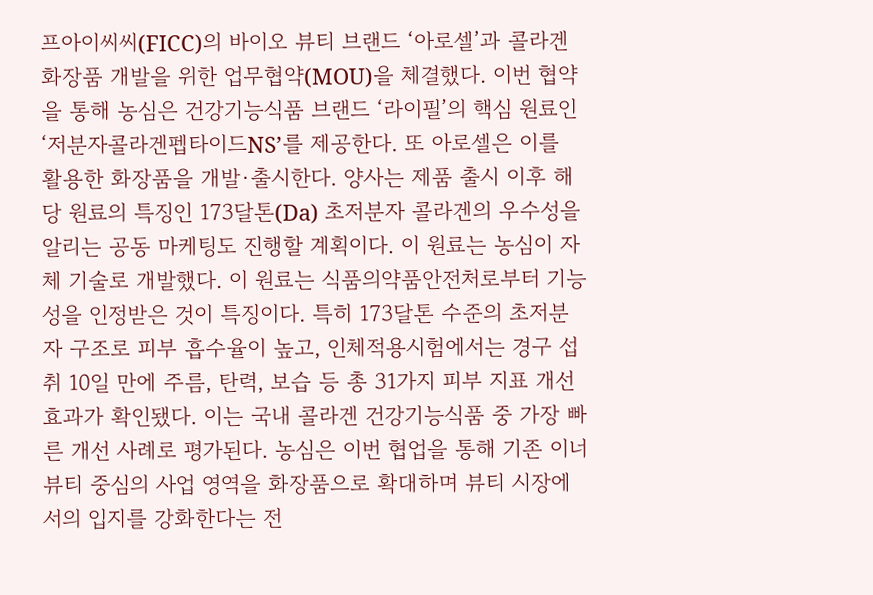프아이씨씨(FICC)의 바이오 뷰티 브랜드 ‘아로셀’과 콜라겐 화장품 개발을 위한 업무협약(MOU)을 체결했다. 이번 협약을 통해 농심은 건강기능식품 브랜드 ‘라이필’의 핵심 원료인 ‘저분자콜라겐펩타이드NS’를 제공한다. 또 아로셀은 이를 활용한 화장품을 개발·출시한다. 양사는 제품 출시 이후 해당 원료의 특징인 173달톤(Da) 초저분자 콜라겐의 우수성을 알리는 공동 마케팅도 진행할 계획이다. 이 원료는 농심이 자체 기술로 개발했다. 이 원료는 식품의약품안전처로부터 기능성을 인정받은 것이 특징이다. 특히 173달톤 수준의 초저분자 구조로 피부 흡수율이 높고, 인체적용시험에서는 경구 섭취 10일 만에 주름, 탄력, 보습 등 총 31가지 피부 지표 개선 효과가 확인됐다. 이는 국내 콜라겐 건강기능식품 중 가장 빠른 개선 사례로 평가된다. 농심은 이번 협업을 통해 기존 이너뷰티 중심의 사업 영역을 화장품으로 확대하며 뷰티 시장에서의 입지를 강화한다는 전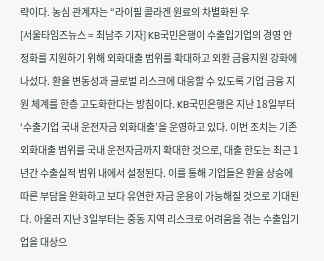략이다. 농심 관계자는 “라이필 콜라겐 원료의 차별화된 우
[서울타임즈뉴스 = 최남주 기자] KB국민은행이 수출입기업의 경영 안정화를 지원하기 위해 외화대출 범위를 확대하고 외환 금융지원 강화에 나섰다. 환율 변동성과 글로벌 리스크에 대응할 수 있도록 기업 금융 지원 체계를 한층 고도화한다는 방침이다. KB국민은행은 지난 18일부터 ‘수출기업 국내 운전자금 외화대출’을 운영하고 있다. 이번 조치는 기존 외화대출 범위를 국내 운전자금까지 확대한 것으로, 대출 한도는 최근 1년간 수출실적 범위 내에서 설정된다. 이를 통해 기업들은 환율 상승에 따른 부담을 완화하고 보다 유연한 자금 운용이 가능해질 것으로 기대된다. 아울러 지난 3일부터는 중동 지역 리스크로 어려움을 겪는 수출입기업을 대상으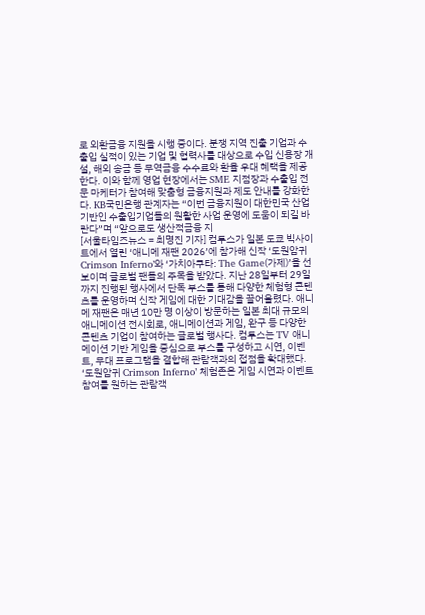로 외환금융 지원을 시행 중이다. 분쟁 지역 진출 기업과 수출입 실적이 있는 기업 및 협력사를 대상으로 수입 신용장 개설, 해외 송금 등 무역금융 수수료와 환율 우대 혜택을 제공한다. 이와 함께 영업 현장에서는 SME 지점장과 수출입 전문 마케터가 참여해 맞춤형 금융지원과 제도 안내를 강화한다. KB국민은행 관계자는 “이번 금융지원이 대한민국 산업 기반인 수출입기업들의 원활한 사업 운영에 도움이 되길 바란다”며 “앞으로도 생산적금융 지
[서울타임즈뉴스 = 최명진 기자] 컴투스가 일본 도쿄 빅사이트에서 열린 ‘애니메 재팬 2026’에 참가해 신작 ‘도원암귀 Crimson Inferno’와 ‘가치아쿠타: The Game(가제)’을 선보이며 글로벌 팬들의 주목을 받았다. 지난 28일부터 29일까지 진행된 행사에서 단독 부스를 통해 다양한 체험형 콘텐츠를 운영하며 신작 게임에 대한 기대감을 끌어올렸다. 애니메 재팬은 매년 10만 명 이상이 방문하는 일본 최대 규모의 애니메이션 전시회로, 애니메이션과 게임, 완구 등 다양한 콘텐츠 기업이 참여하는 글로벌 행사다. 컴투스는 TV 애니메이션 기반 게임을 중심으로 부스를 구성하고 시연, 이벤트, 무대 프로그램을 결합해 관람객과의 접점을 확대했다. ‘도원암귀 Crimson Inferno’ 체험존은 게임 시연과 이벤트 참여를 원하는 관람객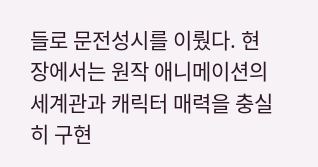들로 문전성시를 이뤘다. 현장에서는 원작 애니메이션의 세계관과 캐릭터 매력을 충실히 구현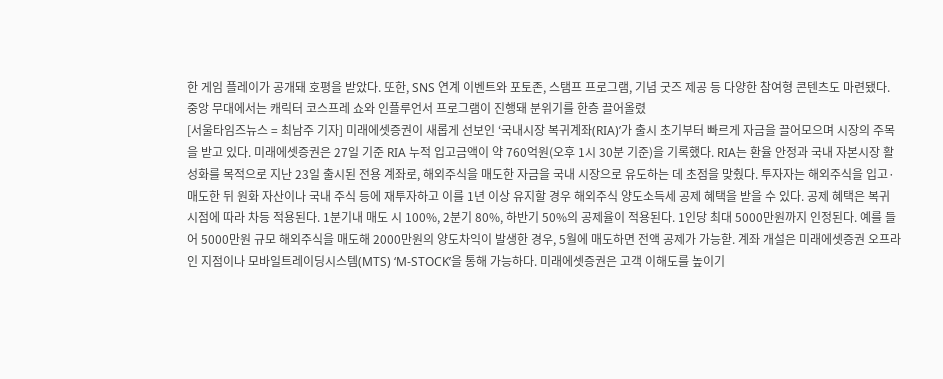한 게임 플레이가 공개돼 호평을 받았다. 또한, SNS 연계 이벤트와 포토존, 스탬프 프로그램, 기념 굿즈 제공 등 다양한 참여형 콘텐츠도 마련됐다. 중앙 무대에서는 캐릭터 코스프레 쇼와 인플루언서 프로그램이 진행돼 분위기를 한층 끌어올렸
[서울타임즈뉴스 = 최남주 기자] 미래에셋증권이 새롭게 선보인 ‘국내시장 복귀계좌(RIA)’가 출시 초기부터 빠르게 자금을 끌어모으며 시장의 주목을 받고 있다. 미래에셋증권은 27일 기준 RIA 누적 입고금액이 약 760억원(오후 1시 30분 기준)을 기록했다. RIA는 환율 안정과 국내 자본시장 활성화를 목적으로 지난 23일 출시된 전용 계좌로, 해외주식을 매도한 자금을 국내 시장으로 유도하는 데 초점을 맞췄다. 투자자는 해외주식을 입고·매도한 뒤 원화 자산이나 국내 주식 등에 재투자하고 이를 1년 이상 유지할 경우 해외주식 양도소득세 공제 혜택을 받을 수 있다. 공제 혜택은 복귀 시점에 따라 차등 적용된다. 1분기내 매도 시 100%, 2분기 80%, 하반기 50%의 공제율이 적용된다. 1인당 최대 5000만원까지 인정된다. 예를 들어 5000만원 규모 해외주식을 매도해 2000만원의 양도차익이 발생한 경우, 5월에 매도하면 전액 공제가 가능핟. 계좌 개설은 미래에셋증권 오프라인 지점이나 모바일트레이딩시스템(MTS) ‘M-STOCK’을 통해 가능하다. 미래에셋증권은 고객 이해도를 높이기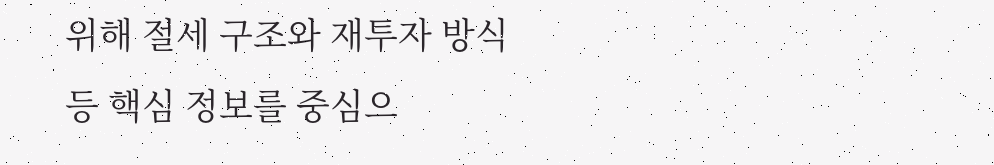위해 절세 구조와 재투자 방식 등 핵심 정보를 중심으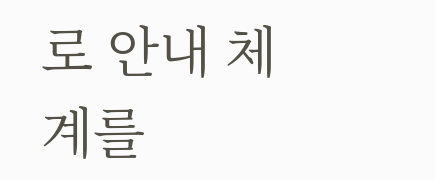로 안내 체계를